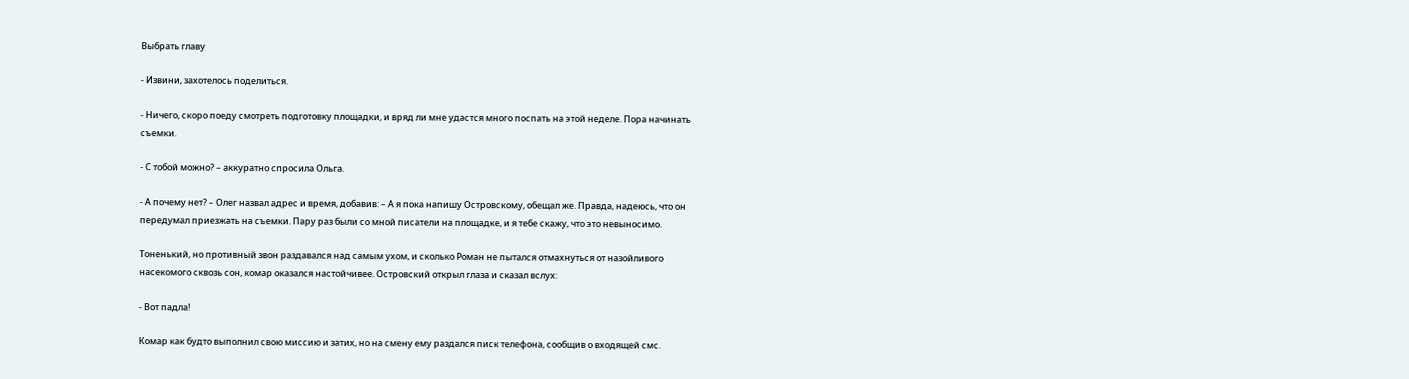Выбрать главу

- Извини, захотелось поделиться.

- Ничего, скоро поеду смотреть подготовку площадки, и вряд ли мне удастся много поспать на этой неделе. Пора начинать съемки.

- С тобой можно? – аккуратно спросила Ольга.

- А почему нет? – Олег назвал адрес и время, добавив: – А я пока напишу Островскому, обещал же. Правда, надеюсь, что он передумал приезжать на съемки. Пару раз были со мной писатели на площадке, и я тебе скажу, что это невыносимо.

Тоненький, но противный звон раздавался над самым ухом, и сколько Роман не пытался отмахнуться от назойливого насекомого сквозь сон, комар оказался настойчивее. Островский открыл глаза и сказал вслух:

- Вот падла!

Комар как будто выполнил свою миссию и затих, но на смену ему раздался писк телефона, сообщив о входящей смс.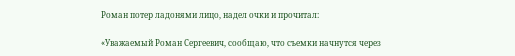Роман потер ладонями лицо, надел очки и прочитал:

«Уважаемый Роман Сергеевич, сообщаю, что съемки начнутся через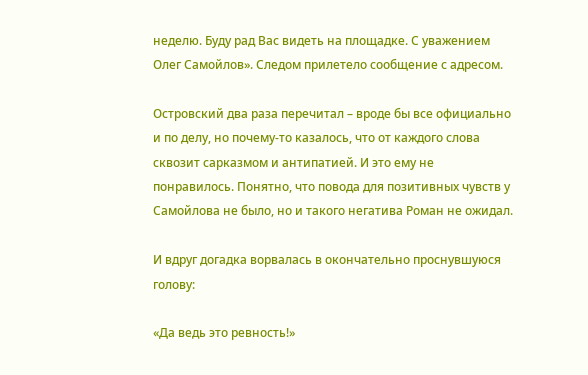неделю. Буду рад Вас видеть на площадке. С уважением Олег Самойлов». Следом прилетело сообщение с адресом.

Островский два раза перечитал – вроде бы все официально и по делу, но почему-то казалось, что от каждого слова сквозит сарказмом и антипатией. И это ему не понравилось. Понятно, что повода для позитивных чувств у Самойлова не было, но и такого негатива Роман не ожидал.

И вдруг догадка ворвалась в окончательно проснувшуюся голову:

«Да ведь это ревность!»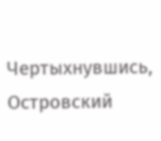Чертыхнувшись, Островский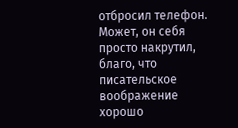отбросил телефон. Может, он себя просто накрутил, благо, что писательское воображение хорошо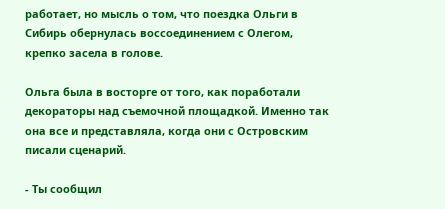работает, но мысль о том, что поездка Ольги в Сибирь обернулась воссоединением с Олегом, крепко засела в голове.

Ольга была в восторге от того, как поработали декораторы над съемочной площадкой. Именно так она все и представляла, когда они с Островским писали сценарий.

- Ты сообщил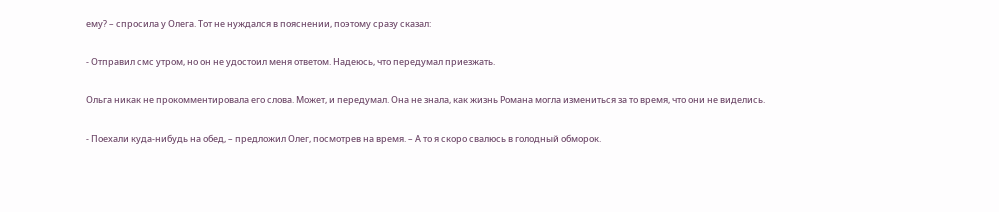ему? – спросила у Олега. Тот не нуждался в пояснении, поэтому сразу сказал:

- Отправил смс утром, но он не удостоил меня ответом. Надеюсь, что передумал приезжать.

Ольга никак не прокомментировала его слова. Может, и передумал. Она не знала, как жизнь Романа могла измениться за то время, что они не виделись.

- Поехали куда-нибудь на обед, – предложил Олег, посмотрев на время. – А то я скоро свалюсь в голодный обморок.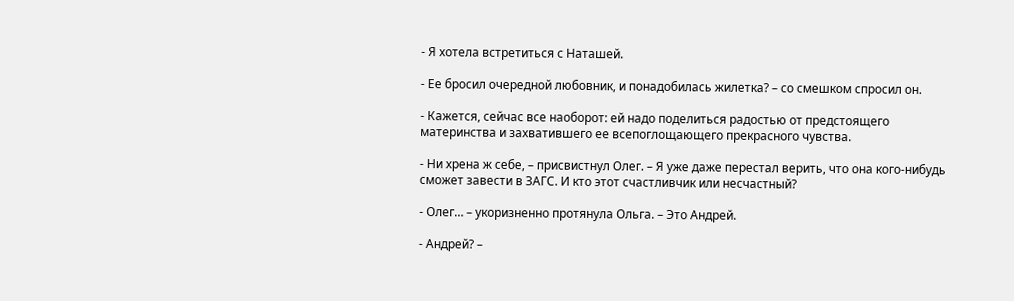- Я хотела встретиться с Наташей.

- Ее бросил очередной любовник, и понадобилась жилетка? – со смешком спросил он.

- Кажется, сейчас все наоборот: ей надо поделиться радостью от предстоящего материнства и захватившего ее всепоглощающего прекрасного чувства.

- Ни хрена ж себе, – присвистнул Олег. – Я уже даже перестал верить, что она кого-нибудь сможет завести в ЗАГС. И кто этот счастливчик или несчастный?

- Олег… – укоризненно протянула Ольга. – Это Андрей.

- Андрей? –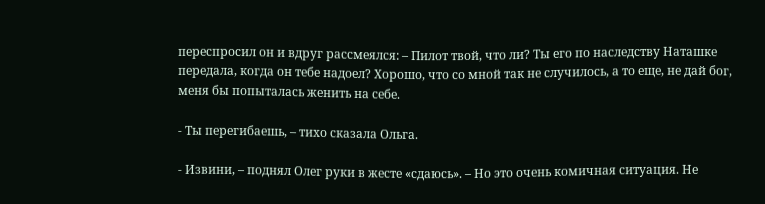переспросил он и вдруг рассмеялся: – Пилот твой, что ли? Ты его по наследству Наташке передала, когда он тебе надоел? Хорошо, что со мной так не случилось, а то еще, не дай бог, меня бы попыталась женить на себе.

- Ты перегибаешь, – тихо сказала Ольга.

- Извини, – поднял Олег руки в жесте «сдаюсь». – Но это очень комичная ситуация. Не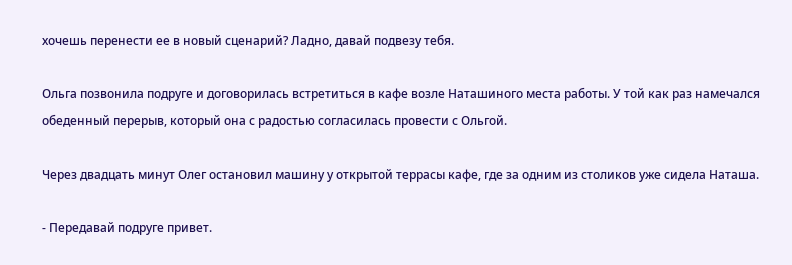хочешь перенести ее в новый сценарий? Ладно, давай подвезу тебя.

Ольга позвонила подруге и договорилась встретиться в кафе возле Наташиного места работы. У той как раз намечался обеденный перерыв, который она с радостью согласилась провести с Ольгой.

Через двадцать минут Олег остановил машину у открытой террасы кафе, где за одним из столиков уже сидела Наташа.

- Передавай подруге привет.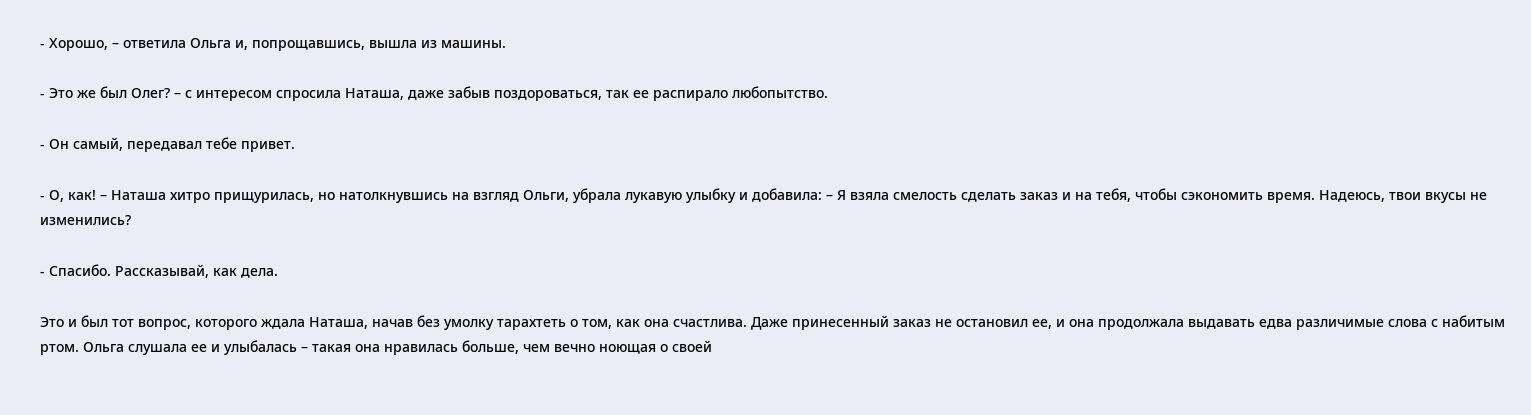- Хорошо, – ответила Ольга и, попрощавшись, вышла из машины.

- Это же был Олег? – с интересом спросила Наташа, даже забыв поздороваться, так ее распирало любопытство.

- Он самый, передавал тебе привет.

- О, как! – Наташа хитро прищурилась, но натолкнувшись на взгляд Ольги, убрала лукавую улыбку и добавила: – Я взяла смелость сделать заказ и на тебя, чтобы сэкономить время. Надеюсь, твои вкусы не изменились?

- Спасибо. Рассказывай, как дела.

Это и был тот вопрос, которого ждала Наташа, начав без умолку тарахтеть о том, как она счастлива. Даже принесенный заказ не остановил ее, и она продолжала выдавать едва различимые слова с набитым ртом. Ольга слушала ее и улыбалась – такая она нравилась больше, чем вечно ноющая о своей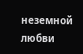неземной любви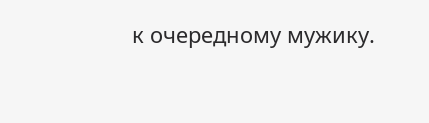к очередному мужику.